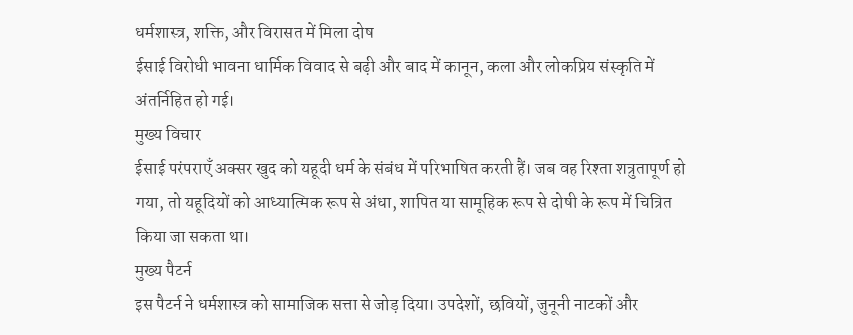धर्मशास्त्र, शक्ति, और विरासत में मिला दोष
ईसाई विरोधी भावना धार्मिक विवाद से बढ़ी और बाद में कानून, कला और लोकप्रिय संस्कृति में अंतर्निहित हो गई।
मुख्य विचार
ईसाई परंपराएँ अक्सर खुद को यहूदी धर्म के संबंध में परिभाषित करती हैं। जब वह रिश्ता शत्रुतापूर्ण हो गया, तो यहूदियों को आध्यात्मिक रूप से अंधा, शापित या सामूहिक रूप से दोषी के रूप में चित्रित किया जा सकता था।
मुख्य पैटर्न
इस पैटर्न ने धर्मशास्त्र को सामाजिक सत्ता से जोड़ दिया। उपदेशों, छवियों, जुनूनी नाटकों और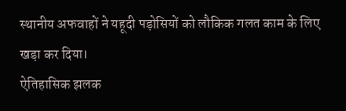स्थानीय अफवाहों ने यहूदी पड़ोसियों को लौकिक गलत काम के लिए खड़ा कर दिया।
ऐतिहासिक झलक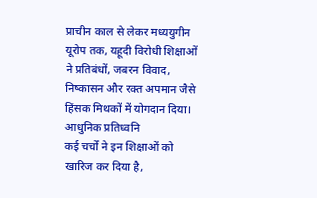प्राचीन काल से लेकर मध्ययुगीन यूरोप तक, यहूदी विरोधी शिक्षाओं ने प्रतिबंधों, जबरन विवाद, निष्कासन और रक्त अपमान जैसे हिंसक मिथकों में योगदान दिया।
आधुनिक प्रतिध्वनि
कई चर्चों ने इन शिक्षाओं को खारिज कर दिया है,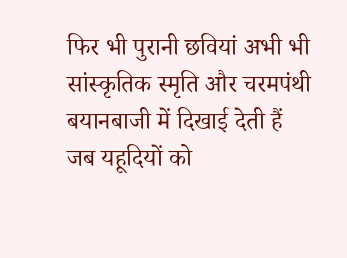फिर भी पुरानी छवियां अभी भी सांस्कृतिक स्मृति और चरमपंथी बयानबाजी में दिखाई देती हैं जब यहूदियों को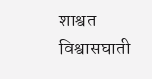शाश्वत विश्वासघाती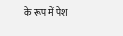के रूप में पेश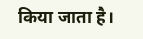किया जाता है।